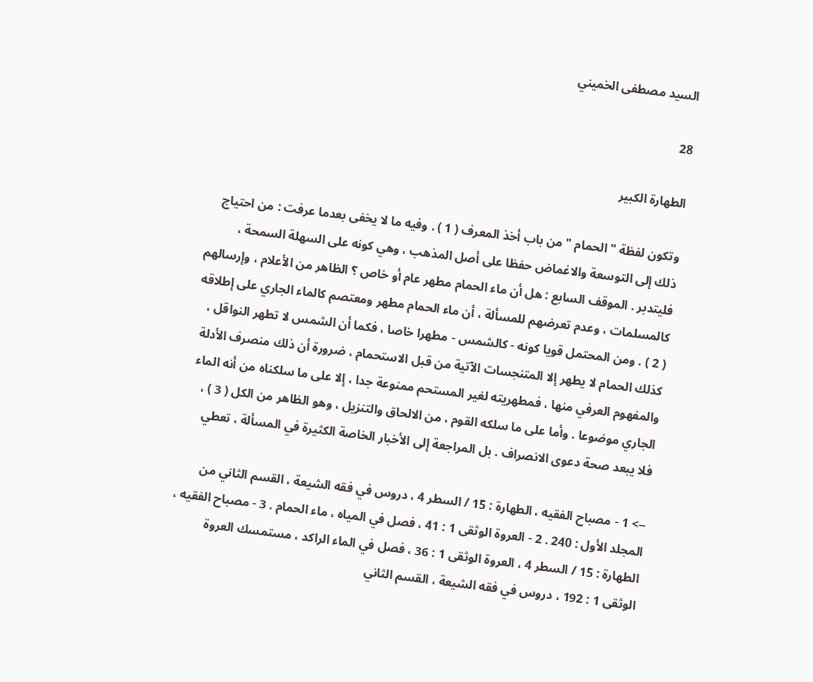السيد مصطفى الخميني

28

الطهارة الكبير

وتكون لفظة " الحمام " من باب أخذ المعرف ( 1 ) . وفيه ما لا يخفى بعدما عرفت : من احتياج ذلك إلى التوسعة والاغماض حفظا على أصل المذهب ، وهي كونه على السهلة السمحة ، فليتدبر . الموقف السابع : هل أن ماء الحمام مطهر عام أو خاص ؟ الظاهر من الأعلام ، وإرسالهم كالمسلمات ، وعدم تعرضهم للمسألة ، أن ماء الحمام مطهر ومعتصم كالماء الجاري على إطلاقه ( 2 ) . ومن المحتمل قويا كونه - كالشمس - مطهرا خاصا ، فكما أن الشمس لا تطهر النواقل ، كذلك الحمام لا يطهر إلا المتنجسات الآتية من قبل الاستحمام ، ضرورة أن ذلك منصرف الأدلة والمفهوم العرفي منها ، فمطهريته لغير المستحم ممنوعة جدا ، إلا على ما سلكناه من أنه الماء الجاري موضوعا . وأما على ما سلكه القوم ، من الالحاق والتنزيل ، وهو الظاهر من الكل ( 3 ) ، فلا يبعد صحة دعوى الانصراف . بل المراجعة إلى الأخبار الخاصة الكثيرة في المسألة ، تعطي

--> 1 - مصباح الفقيه ، الطهارة : 15 / السطر 4 ، دروس في فقه الشيعة ، القسم الثاني من المجلد الأول : 240 . 2 - العروة الوثقى 1 : 41 ، فصل في المياه ، ماء الحمام . 3 - مصباح الفقيه ، الطهارة : 15 / السطر 4 ، العروة الوثقى 1 : 36 ، فصل في الماء الراكد ، مستمسك العروة الوثقى 1 : 192 ، دروس في فقه الشيعة ، القسم الثاني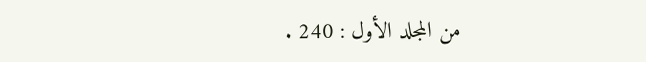من المجلد الأول : 240 .